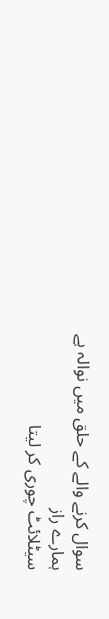سوال کرنے والے کے حلق میں نوالہ ہے
ہمارے راز
سیٹلائٹ چوری کر لیتا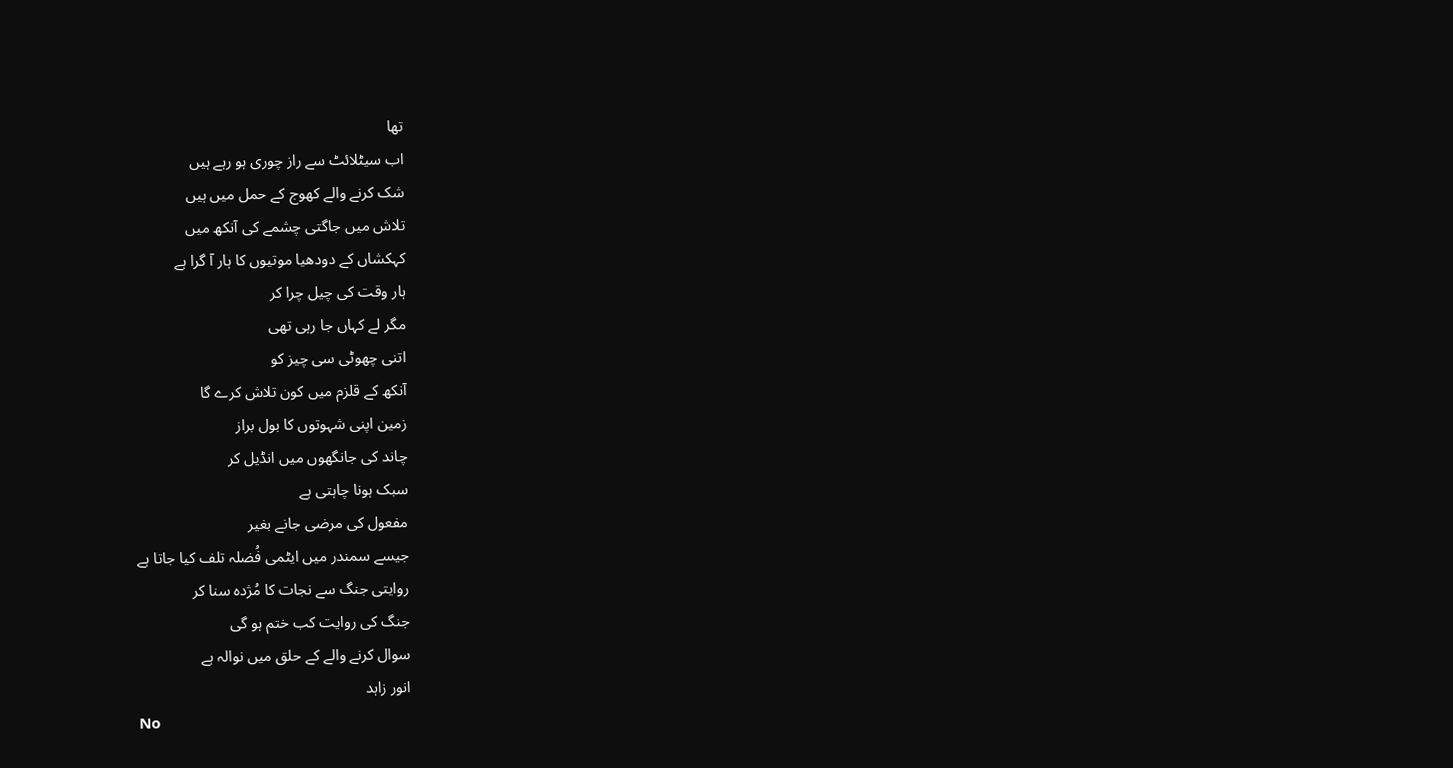تھا
اب سیٹلائٹ سے راز چوری ہو رہے ہیں
شک کرنے والے کھوج کے حمل میں ہیں
تلاش میں جاگتی چشمے کی آنکھ میں
کہکشاں کے دودھیا موتیوں کا ہار آ گرا ہے
ہار وقت کی چیل چرا کر
مگر لے کہاں جا رہی تھی
اتنی چھوٹی سی چیز کو
آنکھ کے قلزم میں کون تلاش کرے گا
زمین اپنی شہوتوں کا بول براز
چاند کی جانگھوں میں انڈیل کر
سبک ہونا چاہتی ہے
مفعول کی مرضی جانے بغیر
جیسے سمندر میں ایٹمی فُضلہ تلف کیا جاتا ہے
روایتی جنگ سے نجات کا مُژدہ سنا کر
جنگ کی روایت کب ختم ہو گی
سوال کرنے والے کے حلق میں نوالہ ہے
انور زاہد
No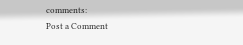comments:
Post a Comment